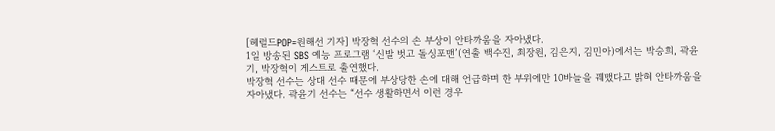[헤럴드POP=원해선 기자] 박장혁 선수의 손 부상이 안타까움을 자아냈다.
1일 방송된 SBS 예능 프로그램 ‘신발 벗고 돌싱포맨’(연출 백수진, 최장원, 김은지, 김민아)에서는 박승희, 곽윤기, 박장혁이 게스트로 출연했다.
박장혁 선수는 상대 선수 때문에 부상당한 손에 대해 언급하며 한 부위에만 10바늘을 꿰맸다고 밝혀 안타까움을 자아냈다. 곽윤기 선수는 “선수 생활하면서 이런 경우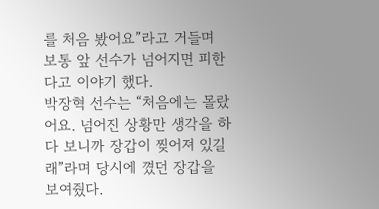를 처음 봤어요”라고 거들며 보통 앞 선수가 넘어지면 피한다고 이야기 했다.
박장혁 선수는 “처음에는 몰랐어요. 넘어진 상황만 생각을 하다 보니까 장갑이 찢어져 있길래”라며 당시에 꼈던 장갑을 보여줬다.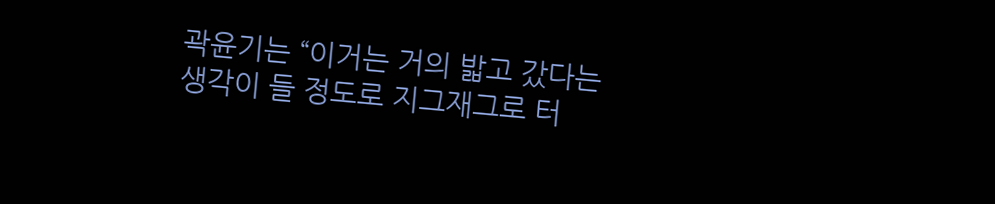곽윤기는 “이거는 거의 밟고 갔다는 생각이 들 정도로 지그재그로 터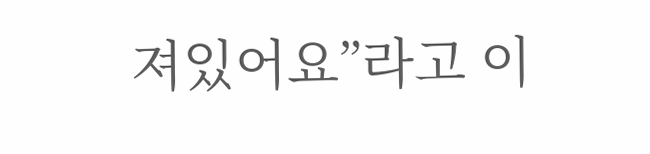져있어요”라고 이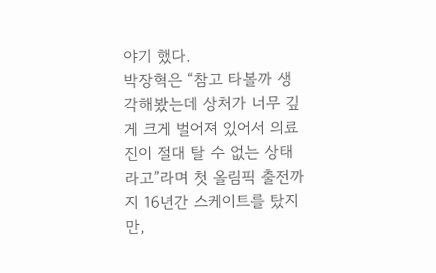야기 했다.
박장혁은 “참고 타볼까 생각해봤는데 상처가 너무 깊게 크게 벌어져 있어서 의료진이 절대 탈 수 없는 상태라고”라며 첫 올림픽 출전까지 16년간 스케이트를 탔지만,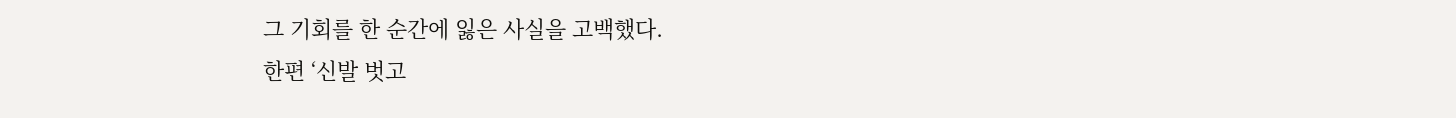그 기회를 한 순간에 잃은 사실을 고백했다.
한편 ‘신발 벗고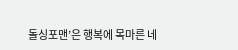돌싱포맨’은 행복에 목마른 네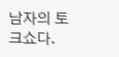남자의 토크쇼다.